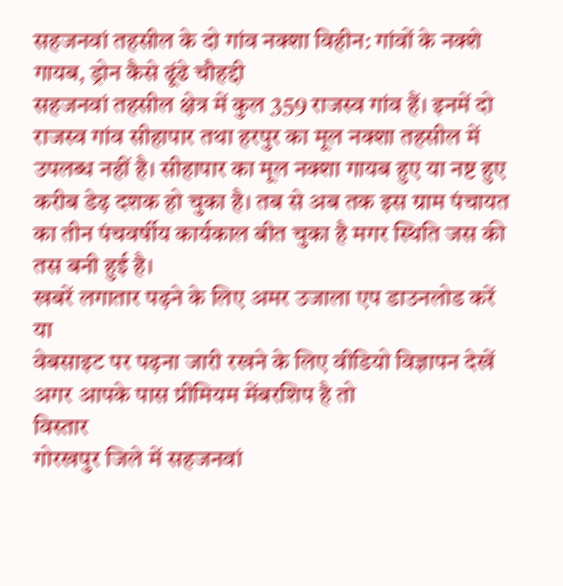सहजनवां तहसील के दो गांव नक्शा विहीन: गांवों के नक्शे गायब, ड्रोन कैसे ढूंढे चौहद्दी
सहजनवां तहसील क्षेत्र में कुल 359 राजस्व गांव हैं। इनमें दो राजस्व गांव सीहापार तथा हरपुर का मूल नक्शा तहसील में उपलब्ध नहीं है। सीहापार का मूल नक्शा गायब हुए या नष्ट हुए करीब डेढ़ दशक हो चुका है। तब से अब तक इस ग्राम पंचायत का तीन पंचवर्षीय कार्यकाल बीत चुका है मगर स्थिति जस की तस बनी हुई है।
खबरें लगातार पढ़ने के लिए अमर उजाला एप डाउनलोड करें
या
वेबसाइट पर पढ़ना जारी रखने के लिए वीडियो विज्ञापन देखें
अगर आपके पास प्रीमियम मेंबरशिप है तो
विस्तार
गोरखपुर जिले में सहजनवां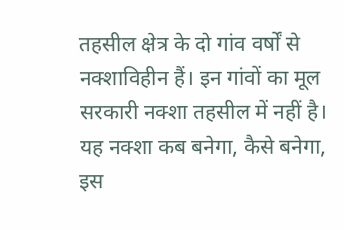तहसील क्षेत्र के दो गांव वर्षों से नक्शाविहीन हैं। इन गांवों का मूल सरकारी नक्शा तहसील में नहीं है। यह नक्शा कब बनेगा, कैसे बनेगा, इस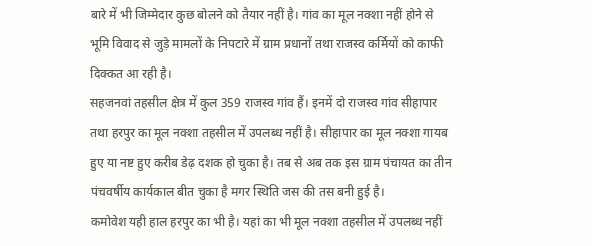बारे में भी जिम्मेदार कुछ बोलने को तैयार नहीं है। गांव का मूल नक्शा नहीं होने से भूमि विवाद से जुड़े मामलों के निपटारे में ग्राम प्रधानों तथा राजस्व कर्मियों को काफी दिक्कत आ रही है।
सहजनवां तहसील क्षेत्र में कुल 359 राजस्व गांव हैं। इनमें दो राजस्व गांव सीहापार तथा हरपुर का मूल नक्शा तहसील में उपलब्ध नहीं है। सीहापार का मूल नक्शा गायब हुए या नष्ट हुए करीब डेढ़ दशक हो चुका है। तब से अब तक इस ग्राम पंचायत का तीन पंचवर्षीय कार्यकाल बीत चुका है मगर स्थिति जस की तस बनी हुई है।
कमोवेश यही हाल हरपुर का भी है। यहां का भी मूल नक्शा तहसील में उपलब्ध नहीं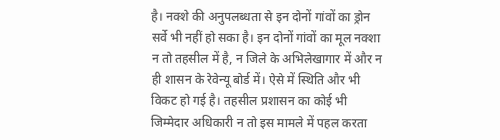है। नक्शे की अनुपलब्धता से इन दोनों गांवों का ड्रोन सर्वे भी नहीं हो सका है। इन दोनों गांवों का मूल नक्शा न तो तहसील में है, न जिले के अभिलेखागार में और न ही शासन के रेवेन्यू बोर्ड में। ऐसे में स्थिति और भी विकट हो गई है। तहसील प्रशासन का कोई भी जिम्मेदार अधिकारी न तो इस मामले में पहल करता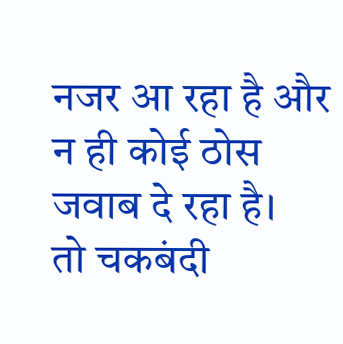नजर आ रहा है और न ही कोई ठोस जवाब दे रहा है।
तो चकबंदी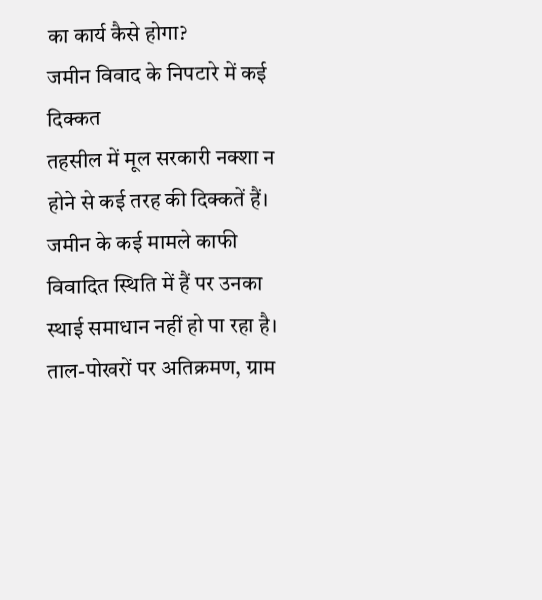का कार्य कैसे होगा?
जमीन विवाद के निपटारे में कई दिक्कत
तहसील में मूल सरकारी नक्शा न होने से कई तरह की दिक्कतें हैं। जमीन के कई मामले काफी विवादित स्थिति में हैं पर उनका स्थाई समाधान नहीं हो पा रहा है। ताल-पोखरों पर अतिक्रमण, ग्राम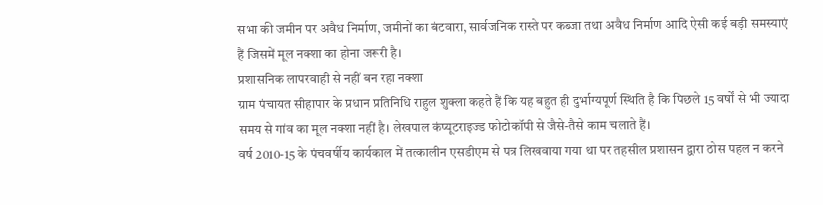सभा की जमीन पर अवैध निर्माण, जमीनों का बंटवारा, सार्वजनिक रास्ते पर कब्जा तथा अवैध निर्माण आदि ऐसी कई बड़ी समस्याएं हैं जिसमें मूल नक्शा का होना जरूरी है।
प्रशासनिक लापरवाही से नहीं बन रहा नक्शा
ग्राम पंचायत सीहापार के प्रधान प्रतिनिधि राहुल शुक्ला कहते हैं कि यह बहुत ही दुर्भाग्यपूर्ण स्थिति है कि पिछले 15 वर्षों से भी ज्यादा समय से गांव का मूल नक्शा नहीं है। लेखपाल कंप्यूटराइज्ड फोटोकॉपी से जैसे-तैसे काम चलाते हैं।
वर्ष 2010-15 के पंचवर्षीय कार्यकाल में तत्कालीन एसडीएम से पत्र लिखवाया गया था पर तहसील प्रशासन द्वारा ठोस पहल न करने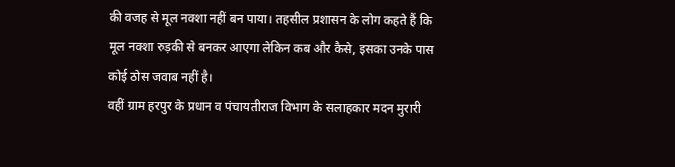की वजह से मूल नक्शा नहीं बन पाया। तहसील प्रशासन के लोग कहते हैं कि मूल नक्शा रुड़की से बनकर आएगा लेकिन कब और कैसे, इसका उनके पास कोई ठोस जवाब नहीं है।
वहीं ग्राम हरपुर के प्रधान व पंचायतीराज विभाग के सलाहकार मदन मुरारी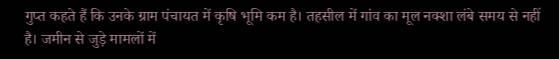गुप्त कहते हैं कि उनके ग्राम पंचायत में कृषि भूमि कम है। तहसील में गांव का मूल नक्शा लंबे समय से नहीं है। जमीन से जुड़े मामलों में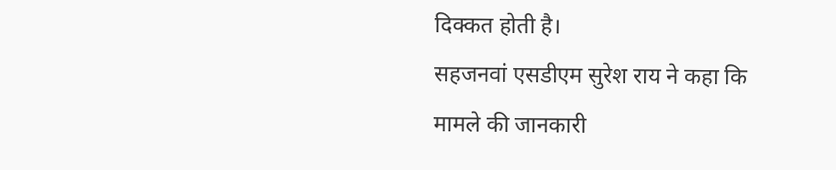दिक्कत होती है।
सहजनवां एसडीएम सुरेश राय ने कहा कि मामले की जानकारी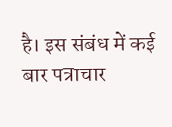है। इस संबंध में कई बार पत्राचार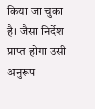किया जा चुका है। जैसा निर्देश प्राप्त होगा उसी अनुरूप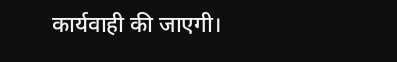कार्यवाही की जाएगी।